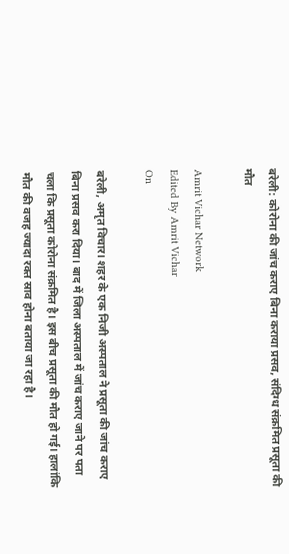बरेली: कोरोना की जांच कराए बिना कराया प्रसव, संदिग्ध संक्रमित प्रसूता की मौत

Amrit Vichar Network
Edited By Amrit Vichar
On

बरेली, अमृत विचार। शहर के एक निजी अस्पताल ने प्रसूता की जांच कराए बिना प्रसव करा दिया। बाद में जिला अस्पताल में जांच कराए जाने पर पता चला कि प्रसूता कोरोना संक्रमित है। इस बीच प्रसूता की मौत हो गई। हालांकि मौत की वजह ज्यादा रक्त स्राव होना बताया जा रहा है।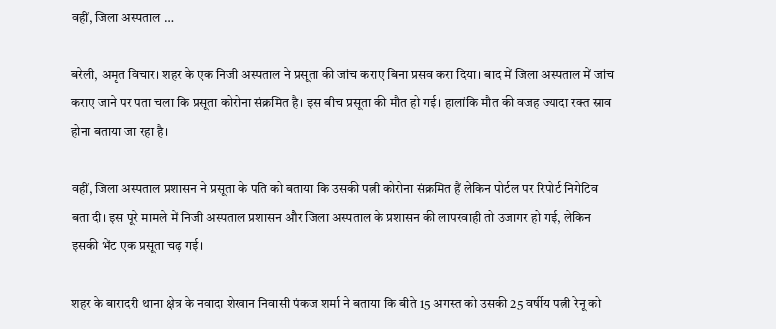वहीं, जिला अस्पताल …

बरेली, अमृत विचार। शहर के एक निजी अस्पताल ने प्रसूता की जांच कराए बिना प्रसव करा दिया। बाद में जिला अस्पताल में जांच कराए जाने पर पता चला कि प्रसूता कोरोना संक्रमित है। इस बीच प्रसूता की मौत हो गई। हालांकि मौत की वजह ज्यादा रक्त स्राव होना बताया जा रहा है।

वहीं, जिला अस्पताल प्रशासन ने प्रसूता के पति को बताया कि उसकी पत्नी कोरोना संक्रमित हैं लेकिन पोर्टल पर रिपोर्ट निगेटिव बता दी। इस पूरे मामले में निजी अस्पताल प्रशासन और जिला अस्पताल के प्रशासन की लापरवाही तो उजागर हो गई, लेकिन इसकी भेंट एक प्रसूता चढ़ गई।

शहर के बारादरी थाना क्षेत्र के नवादा शेखान निवासी पंकज शर्मा ने बताया कि बीते 15 अगस्त को उसकी 25 वर्षीय पत्नी रेनू को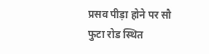प्रसव पीड़ा होने पर सौ फुटा रोड स्थित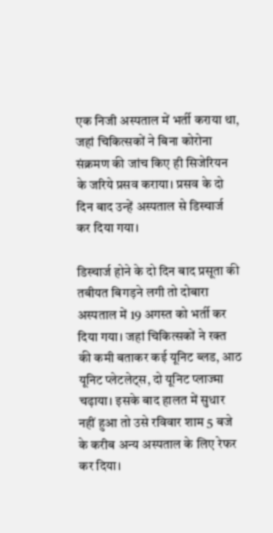एक निजी अस्पताल में भर्ती कराया था, जहां चिकित्सकों ने बिना कोरोना संक्रमण की जांच किए ही सिजेरियन के जरिये प्रसव कराया। प्रसव के दो दिन बाद उन्हें अस्पताल से डिस्चार्ज कर दिया गया।

डिस्चार्ज होने के दो दिन बाद प्रसूता की तबीयत बिगड़ने लगी तो दोबारा अस्पताल में 19 अगस्त को भर्ती कर दिया गया। जहां चिकित्सकों ने रक्त की कमी बताकर कई यूनिट ब्लड, आठ यूनिट प्लेटलेट्स, दो यूनिट प्लाज्मा चढ़ाया। इसके बाद हालत में सुधार नहीं हुआ तो उसे रविवार शाम 5 बजे के करीब अन्य अस्पताल के लिए रेफर कर दिया।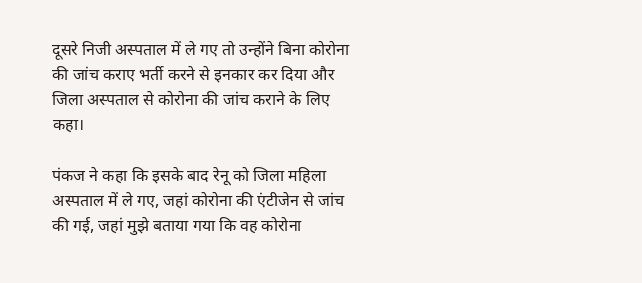दूसरे निजी अस्पताल में ले गए तो उन्होंने बिना कोरोना की जांच कराए भर्ती करने से इनकार कर दिया और जिला अस्पताल से कोरोना की जांच कराने के लिए कहा।

पंकज ने कहा कि इसके बाद रेनू को जिला महिला अस्पताल में ले गए, जहां कोरोना की एंटीजेन से जांच की गई, जहां मुझे बताया गया कि वह कोरोना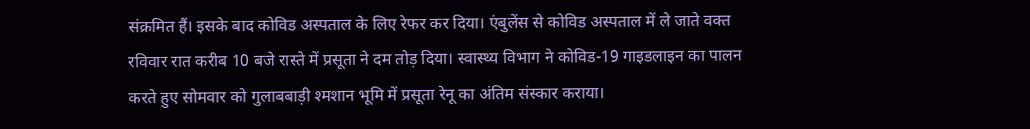संक्रमित हैं। इसके बाद कोविड अस्पताल के लिए रेफर कर दिया। एंबुलेंस से कोविड अस्पताल में ले जाते वक्त रविवार रात करीब 10 बजे रास्ते में प्रसूता ने दम तोड़ दिया। स्वास्थ्य विभाग ने कोविड-19 गाइडलाइन का पालन करते हुए सोमवार को गुलाबबाड़ी श्मशान भूमि में प्रसूता रेनू का अंतिम संस्कार कराया।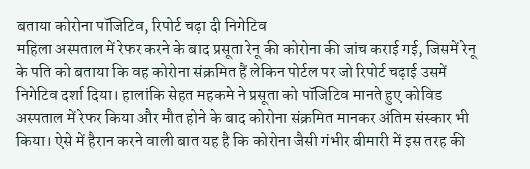बताया कोरोना पॉजिटिव, रिपोर्ट चढ़ा दी निगेटिव
महिला अस्पताल में रेफर करने के बाद प्रसूता रेनू की कोरोना की जांच कराई गई, जिसमें रेनू के पति को बताया कि वह कोरोना संक्रमित हैं लेकिन पोर्टल पर जो रिपोर्ट चढ़ाई उसमें निगेटिव दर्शा दिया। हालांकि सेहत महकमे ने प्रसूता को पॉजिटिव मानते हुए कोविड अस्पताल में रेफर किया और मौत होने के बाद कोरोना संक्रमित मानकर अंतिम संस्कार भी किया। ऐसे में हैरान करने वाली बात यह है कि कोरोना जैसी गंभीर बीमारी में इस तरह की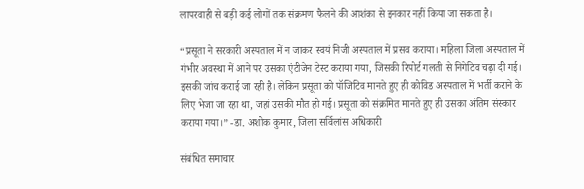लापरवाही से बड़ी कई लोगों तक संक्रमण फैलने की आशंका से इनकार नहीं किया जा सकता है।

“प्रसूता ने सरकारी अस्पताल में न जाकर स्वयं निजी अस्पताल में प्रसव कराया। महिला जिला अस्पताल में गंभीर अवस्था में आने पर उसका एंटीजेन टेस्ट कराया गया, जिसकी रिपोर्ट गलती से निगेटिव चढ़ा दी गई। इसकी जांच कराई जा रही है। लेकिन प्रसूता को पॉजिटिव मानते हुए ही कोविड अस्पताल में भर्ती कराने के लिए भेजा जा रहा था, जहां उसकी मौत हो गई। प्रसूता को संक्रमित मानते हुए ही उसका अंतिम संस्कार कराया गया।” -डा. अशोक कुमार, जिला सर्विलांस अधिकारी

संबंधित समाचार